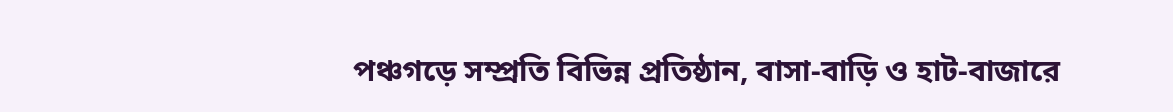পঞ্চগড়ে সম্প্রতি বিভিন্ন প্রতিষ্ঠান, বাসা-বাড়ি ও হাট-বাজারে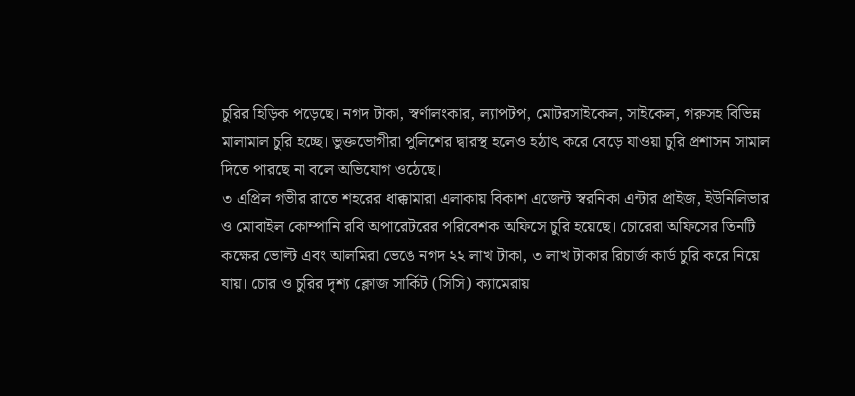চুরির হিড়িক পড়েছে। নগদ টাকা, স্বর্ণালংকার, ল্যাপটপ, মোটরসাইকেল, সাইকেল, গরুসহ বিভিন্ন মালামাল চুরি হচ্ছে। ভুক্তভোগীরা পুলিশের দ্বারস্থ হলেও হঠাৎ করে বেড়ে যাওয়া চুরি প্রশাসন সামাল দিতে পারছে না বলে অভিযোগ ওঠেছে।
৩ এপ্রিল গভীর রাতে শহরের ধাক্কামারা এলাকায় বিকাশ এজেন্ট স্বরনিকা এন্টার প্রাইজ, ইউনিলিভার ও মোবাইল কোম্পানি রবি অপারেটরের পরিবেশক অফিসে চুরি হয়েছে। চোরেরা অফিসের তিনটি কক্ষের ভোল্ট এবং আলমিরা ভেঙে নগদ ২২ লাখ টাকা, ৩ লাখ টাকার রিচার্জ কার্ড চুরি করে নিয়ে যায়। চোর ও চুরির দৃশ্য ক্লোজ সার্কিট (সিসি) ক্যামেরায়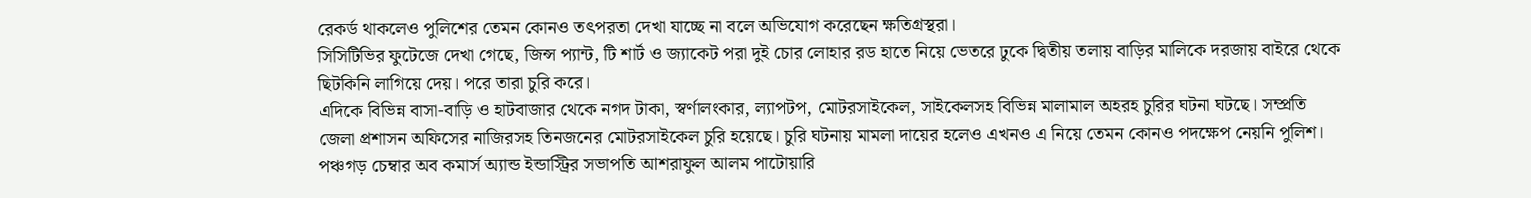রেকর্ড থাকলেও পুলিশের তেমন কোনও তৎপরতা দেখা যাচ্ছে না বলে অভিযোগ করেছেন ক্ষতিগ্রস্থরা।
সিসিটিভির ফুটেজে দেখা গেছে, জিন্স প্যান্ট, টি শার্ট ও জ্যাকেট পরা দুই চোর লোহার রড হাতে নিয়ে ভেতরে ঢুকে দ্বিতীয় তলায় বাড়ির মালিকে দরজায় বাইরে থেকে ছিটকিনি লাগিয়ে দেয়। পরে তারা চুরি করে।
এদিকে বিভিন্ন বাসা-বাড়ি ও হাটবাজার থেকে নগদ টাকা, স্বর্ণালংকার, ল্যাপটপ, মোটরসাইকেল, সাইকেলসহ বিভিন্ন মালামাল অহরহ চুরির ঘটনা ঘটছে। সম্প্রতি জেলা প্রশাসন অফিসের নাজিরসহ তিনজনের মোটরসাইকেল চুরি হয়েছে। চুরি ঘটনায় মামলা দায়ের হলেও এখনও এ নিয়ে তেমন কোনও পদক্ষেপ নেয়নি পুলিশ।
পঞ্চগড় চেম্বার অব কমার্স অ্যান্ড ইন্ডাস্ট্রির সভাপতি আশরাফুল আলম পাটোয়ারি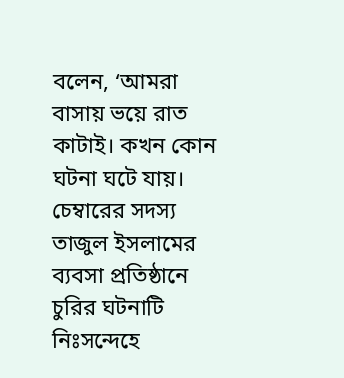বলেন, ‘আমরা বাসায় ভয়ে রাত কাটাই। কখন কোন ঘটনা ঘটে যায়। চেম্বারের সদস্য তাজুল ইসলামের ব্যবসা প্রতিষ্ঠানে চুরির ঘটনাটি নিঃসন্দেহে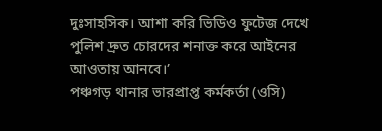দুঃসাহসিক। আশা করি ভিডিও ফুটেজ দেখে পুলিশ দ্রুত চোরদের শনাক্ত করে আইনের আওতায় আনবে।’
পঞ্চগড় থানার ভারপ্রাপ্ত কর্মকর্তা (ওসি)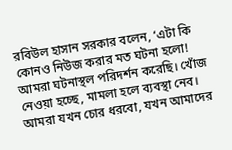রবিউল হাসান সরকার বলেন, ‘এটা কি কোনও নিউজ করার মত ঘটনা হলো! আমরা ঘটনাস্থল পরিদর্শন করেছি। খোঁজ নেওয়া হচ্ছে, মামলা হলে ব্যবস্থা নেব। আমরা যখন চোর ধরবো, যখন আমাদের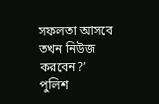সফলতা আসবে তখন নিউজ করবেন?’
পুলিশ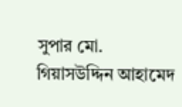সুপার মো. গিয়াসউদ্দিন আহামেদ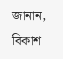জানান, বিকাশ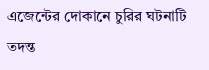এজেন্টের দোকানে চুরির ঘটনাটি তদন্ত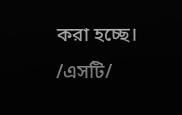করা হচ্ছে।
/এসটি/